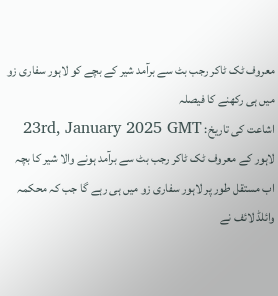معروف ٹک ٹاکر رجب بٹ سے برآمد شیر کے بچے کو لاہور سفاری زو میں ہی رکھنے کا فیصلہ
اشاعت کی تاریخ: 23rd, January 2025 GMT
لاہور کے معروف ٹک ٹاکر رجب بٹ سے برآمد ہونے والا شیر کا بچہ اب مستقل طور پر لاہور سفاری زو میں ہی رہے گا جب کہ محکمہ وائلڈ لائف نے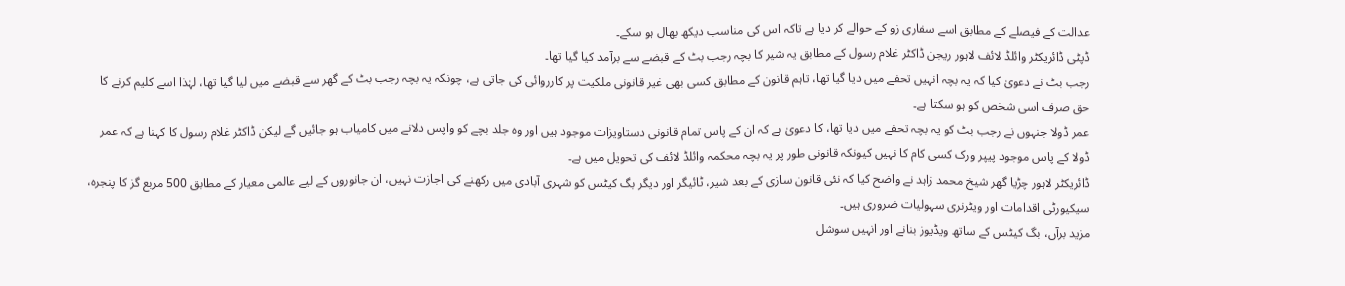عدالت کے فیصلے کے مطابق اسے سفاری زو کے حوالے کر دیا ہے تاکہ اس کی مناسب دیکھ بھال ہو سکے۔
ڈپٹی ڈائریکٹر وائلڈ لائف لاہور ریجن ڈاکٹر غلام رسول کے مطابق یہ شیر کا بچہ رجب بٹ کے قبضے سے برآمد کیا گیا تھا۔
رجب بٹ نے دعویٰ کیا کہ یہ بچہ انہیں تحفے میں دیا گیا تھا، تاہم قانون کے مطابق کسی بھی غیر قانونی ملکیت پر کارروائی کی جاتی ہے، چونکہ یہ بچہ رجب بٹ کے گھر سے قبضے میں لیا گیا تھا، لہٰذا اسے کلیم کرنے کا حق صرف اسی شخص کو ہو سکتا ہے۔
عمر ڈولا جنہوں نے رجب بٹ کو یہ بچہ تحفے میں دیا تھا، کا دعویٰ ہے کہ ان کے پاس تمام قانونی دستاویزات موجود ہیں اور وہ جلد بچے کو واپس دلانے میں کامیاب ہو جائیں گے لیکن ڈاکٹر غلام رسول کا کہنا ہے کہ عمر ڈولا کے پاس موجود پیپر ورک کسی کام کا نہیں کیونکہ قانونی طور پر یہ بچہ محکمہ وائلڈ لائف کی تحویل میں ہے۔
ڈائریکٹر لاہور چڑیا گھر شیخ محمد زاہد نے واضح کیا کہ نئی قانون سازی کے بعد شیر، ٹائیگر اور دیگر بگ کیٹس کو شہری آبادی میں رکھنے کی اجازت نہیں، ان جانوروں کے لیے عالمی معیار کے مطابق 500 مربع گز کا پنجرہ، سیکیورٹی اقدامات اور ویٹرنری سہولیات ضروری ہیں۔
مزید برآں، بگ کیٹس کے ساتھ ویڈیوز بنانے اور انہیں سوشل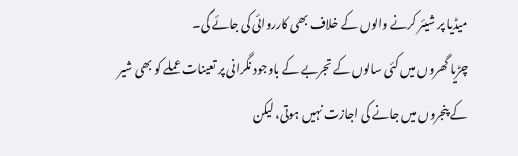میڈیا پر شیئر کرنے والوں کے خلاف بھی کارروائی کی جائے گی۔
چڑیا گھروں میں کئی سالوں کے تجربے کے باوجود نگرانی پر تعینات عملے کو بھی شیر کے پنجروں میں جانے کی اجازت نہیں ہوتی، لیکن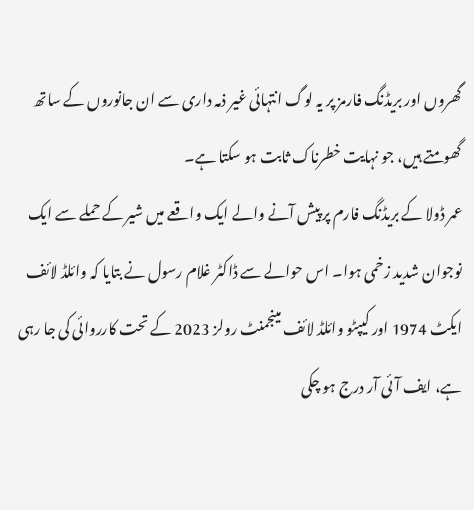گھروں اور بریڈنگ فارمز پر یہ لوگ انتہائی غیر ذمہ داری سے ان جانوروں کے ساتھ گھومتے ہیں، جو نہایت خطرناک ثابت ہو سکتا ہے۔
عمر ڈولا کے بریڈنگ فارم پر پیش آنے والے ایک واقعے میں شیر کے حملے سے ایک نوجوان شدید زخمی ہوا۔ اس حوالے سے ڈاکٹر غلام رسول نے بتایا کہ وائلڈ لائف ایکٹ 1974 اور کیپٹو وائلڈ لائف مینجمنٹ رولز 2023 کے تحت کارروائی کی جا رہی ہے، ایف آئی آر درج ہو چکی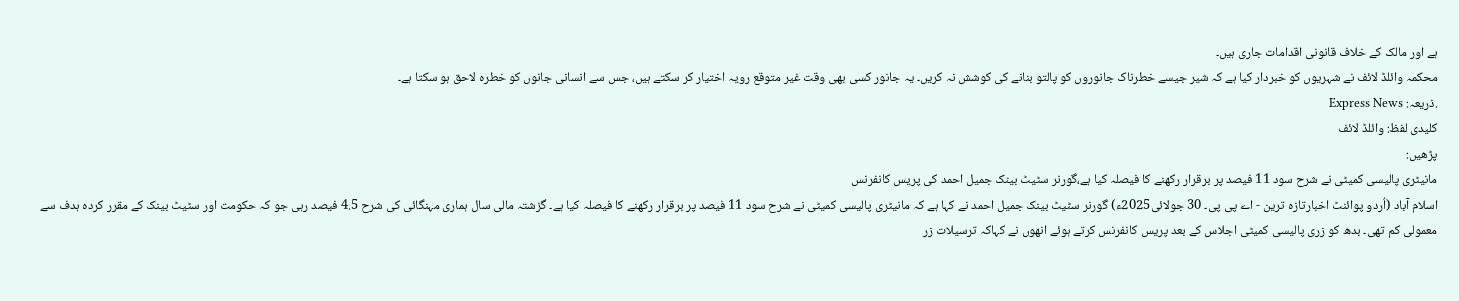ہے اور مالک کے خلاف قانونی اقدامات جاری ہیں۔
محکمہ وائلڈ لائف نے شہریوں کو خبردار کیا ہے کہ شیر جیسے خطرناک جانوروں کو پالتو بنانے کی کوشش نہ کریں۔ یہ جانور کسی بھی وقت غیر متوقع رویہ اختیار کر سکتے ہیں، جس سے انسانی جانوں کو خطرہ لاحق ہو سکتا ہے۔
.ذریعہ: Express News
کلیدی لفظ: وائلڈ لائف
پڑھیں:
مانیٹری پالیسی کمیٹی نے شرح سود 11 فیصد پر برقرار رکھنے کا فیصلہ کیا ہے،گورنر سٹیٹ بینک جمیل احمد کی پریس کانفرنس
اسلام آباد (اُردو پوائنٹ اخبارتازہ ترین - اے پی پی۔ 30 جولائی2025ء) گورنر سٹیٹ بینک جمیل احمد نے کہا ہے کہ مانیٹری پالیسی کمیٹی نے شرح سود 11 فیصد پر برقرار رکھنے کا فیصلہ کیا ہے۔ گزشتہ مالی سال ہماری مہنگائی کی شرح 4.5 فیصد رہی جو کہ حکومت اور سٹیٹ بینک کے مقرر کردہ ہدف سے معمولی کم تھی۔ بدھ کو زری پالیسی کمیٹی اجلاس کے بعد پریس کانفرنس کرتے ہوئے انھوں نے کہاکہ ترسیلات زر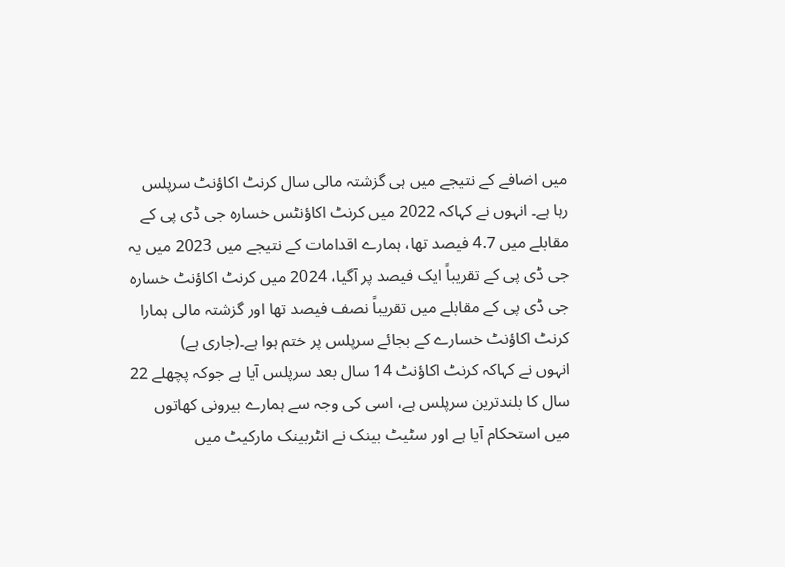میں اضافے کے نتیجے میں ہی گزشتہ مالی سال کرنٹ اکاؤنٹ سرپلس رہا ہے۔ انہوں نے کہاکہ 2022 میں کرنٹ اکاؤنٹس خسارہ جی ڈی پی کے مقابلے میں 4.7 فیصد تھا، ہمارے اقدامات کے نتیجے میں 2023 میں یہ جی ڈی پی کے تقریباً ایک فیصد پر آگیا، 2024 میں کرنٹ اکاؤنٹ خسارہ جی ڈی پی کے مقابلے میں تقریباً نصف فیصد تھا اور گزشتہ مالی ہمارا کرنٹ اکاؤنٹ خسارے کے بجائے سرپلس پر ختم ہوا ہے۔(جاری ہے)
انہوں نے کہاکہ کرنٹ اکاؤنٹ 14 سال بعد سرپلس آیا ہے جوکہ پچھلے 22 سال کا بلندترین سرپلس ہے، اسی کی وجہ سے ہمارے بیرونی کھاتوں میں استحکام آیا ہے اور سٹیٹ بینک نے انٹربینک مارکیٹ میں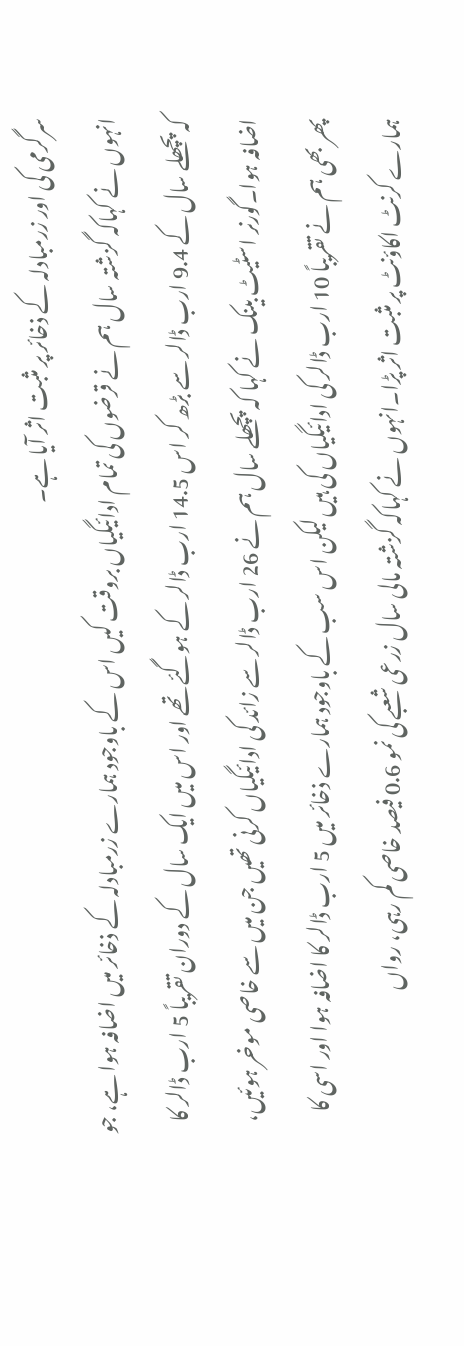سرگرمی کی اور زرمبادلہ کے ذخائر پر مثبت اثر آیا ہے۔
انہوں نے کہاکہ گزشتہ سال ہم نے قرضوں کی تمام ادائیگیاں بروقت کیں اس کے باوجود ہمارے زرمبادلہ کے ذخائر میں اضافہ ہوا ہے، جو کہ پچھلے سال کے 9.4 ارب ڈالر سے بڑھ کر اس 14.5 ارب ڈالر کے ہوگئے تھے اور اس میں ایک سال کے دوران تقریباً 5 ارب ڈالر کا اضافہ ہوا۔گورنر اسٹیٹ بینک نے کہا کہ پچھلے سال ہم نے 26 ارب ڈالر سے زائد کی ادائیگیاں کرنی تھیں جن میں سے خاصی موخر ہوئیں، پھر بھی ہم نے تقریباً 10 ارب ڈالر کی ادائیگیاں کی ہیں لیکن اس سب کے باوجود ہمارے ذخائر میں 5 ارب ڈالر کا اضافہ ہوا اور اسی کا ہمارے کرنٹ اکاؤنٹ پر مثبت اثر پڑا۔انہوں نے کہاکہ گزشتہ مالی سال زرعی شعبے کی نمو 0.6 فیصد خاصی کم رہی، رواں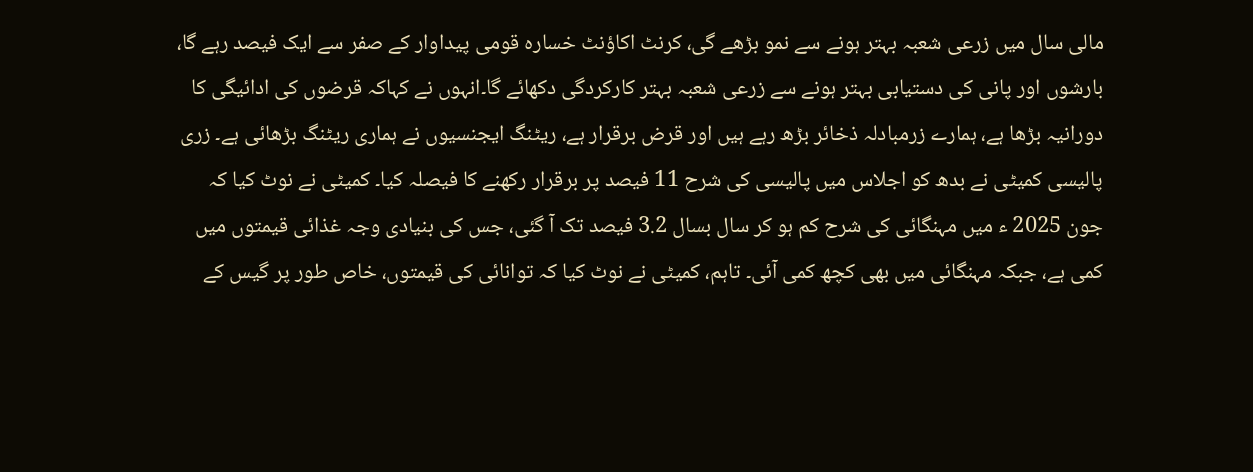مالی سال میں زرعی شعبہ بہتر ہونے سے نمو بڑھے گی، کرنٹ اکاؤنٹ خسارہ قومی پیداوار کے صفر سے ایک فیصد رہے گا، بارشوں اور پانی کی دستیابی بہتر ہونے سے زرعی شعبہ بہتر کارکردگی دکھائے گا۔انہوں نے کہاکہ قرضوں کی ادائیگی کا دورانیہ بڑھا ہے، ہمارے زرمبادلہ ذخائر بڑھ رہے ہیں اور قرض برقرار ہے، ریٹنگ ایجنسیوں نے ہماری ریٹنگ بڑھائی ہے۔ زری پالیسی کمیٹی نے بدھ کو اجلاس میں پالیسی کی شرح 11 فیصد پر برقرار رکھنے کا فیصلہ کیا۔ کمیٹی نے نوٹ کیا کہ جون 2025 ء میں مہنگائی کی شرح کم ہو کر سال بسال 3.2 فیصد تک آ گئی، جس کی بنیادی وجہ غذائی قیمتوں میں کمی ہے، جبکہ مہنگائی میں بھی کچھ کمی آئی۔ تاہم، کمیٹی نے نوٹ کیا کہ توانائی کی قیمتوں، خاص طور پر گیس کے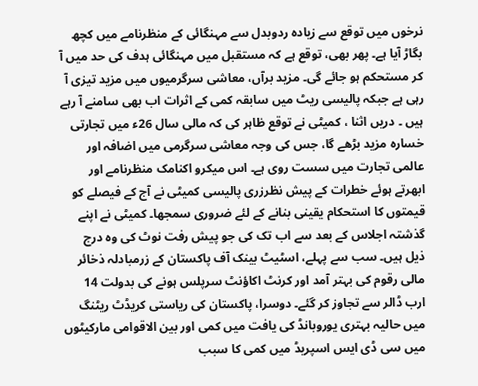نرخوں میں توقع سے زیادہ ردوبدل سے مہنگائی کے منظرنامے میں کچھ بگاڑ آیا ہے۔ پھر بھی، توقع ہے کہ مستقبل میں مہنگائی ہدف کی حد میں آ کر مستحکم ہو جائے گی۔ مزید برآں، معاشی سرگرمیوں میں مزید تیزی آ رہی ہے جبکہ پالیسی ریٹ میں سابقہ کمی کے اثرات اب بھی سامنے آ رہے ہیں ۔ دریں اثنا ، کمیٹی نے توقع ظاہر کی کہ مالی سال 26ء میں تجارتی خسارہ مزید بڑھے گا، جس کی وجہ معاشی سرگرمی میں اضافہ اور عالمی تجارت میں سست روی ہے۔ اس میکرو اکنامک منظرنامے اور ابھرتے ہوئے خطرات کے پیش نظرزری پالیسی کمیٹی نے آج کے فیصلے کو قیمتوں کا استحکام یقینی بنانے کے لئے ضروری سمجھا۔ کمیٹی نے اپنے گذشتہ اجلاس کے بعد سے اب تک کی جو پیش رفت نوٹ کی وہ درج ذیل ہیں۔ سب سے پہلے، اسٹیٹ بینک آف پاکستان کے زرمبادلہ ذخائر مالی رقوم کی بہتر آمد اور کرنٹ اکاؤنٹ سرپلس ہونے کی بدولت 14 ارب ڈالر سے تجاوز کر گئے۔ دوسرا، پاکستان کی ریاستی کریڈٹ ریٹنگ میں حالیہ بہتری یوروبانڈ کی یافت میں کمی اور بین الاقوامی مارکیٹوں میں سی ڈی ایس اسپریڈ میں کمی کا سبب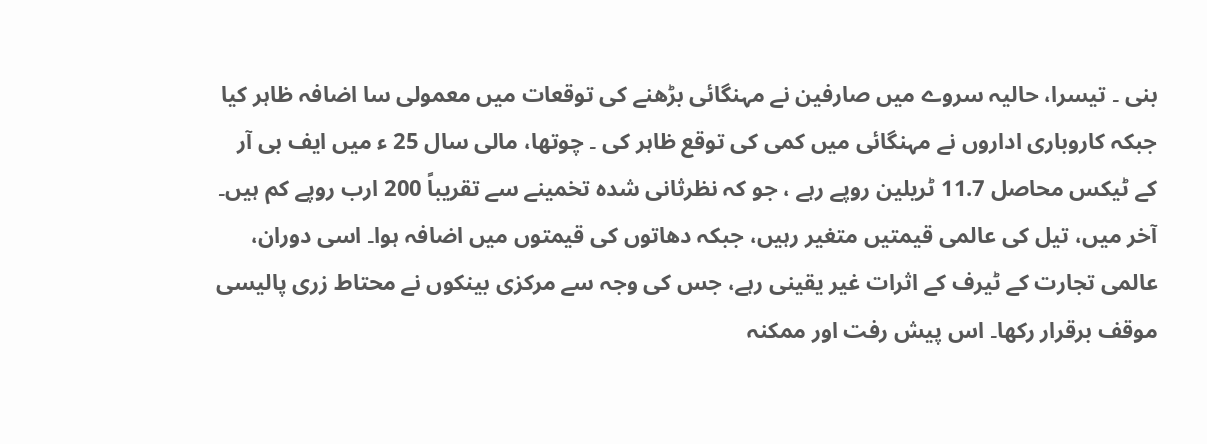بنی ۔ تیسرا، حالیہ سروے میں صارفین نے مہنگائی بڑھنے کی توقعات میں معمولی سا اضافہ ظاہر کیا جبکہ کاروباری اداروں نے مہنگائی میں کمی کی توقع ظاہر کی ۔ چوتھا، مالی سال 25 ء میں ایف بی آر کے ٹیکس محاصل 11.7 ٹریلین روپے رہے ، جو کہ نظرثانی شدہ تخمینے سے تقریباً 200 ارب روپے کم ہیں۔ آخر میں، تیل کی عالمی قیمتیں متغیر رہیں، جبکہ دھاتوں کی قیمتوں میں اضافہ ہوا۔ اسی دوران، عالمی تجارت کے ٹیرف کے اثرات غیر یقینی رہے، جس کی وجہ سے مرکزی بینکوں نے محتاط زری پالیسی موقف برقرار رکھا۔ اس پیش رفت اور ممکنہ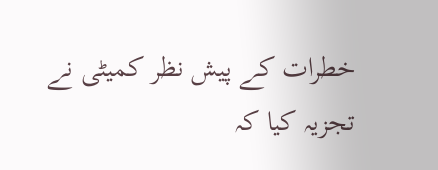خطرات کے پیش نظر کمیٹی نے تجزیہ کیا کہ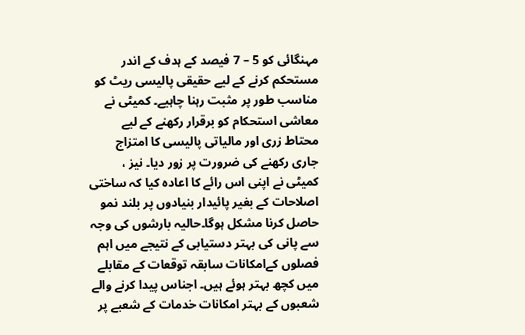مہنگائی کو 5 – 7 فیصد کے ہدف کے اندر مستحکم کرنے کے لیے حقیقی پالیسی ریٹ کو مناسب طور پر مثبت رہنا چاہیے۔ کمیٹی نے معاشی استحکام کو برقرار رکھنے کے لیے محتاط زری اور مالیاتی پالیسی کا امتزاج جاری رکھنے کی ضرورت پر زور دیا۔ نیز ، کمیٹی نے اپنی اس رائے کا اعادہ کیا کہ ساختی اصلاحات کے بغیر پائیدار بنیادوں پر بلند نمو حاصل کرنا مشکل ہوگا۔حالیہ بارشوں کی وجہ سے پانی کی بہتر دستیابی کے نتیجے میں اہم فصلوں کےامکانات سابقہ توقعات کے مقابلے میں کچھ بہتر ہوئے ہیں۔ اجناس پیدا کرنے والے شعبوں کے بہتر امکانات خدمات کے شعبے پر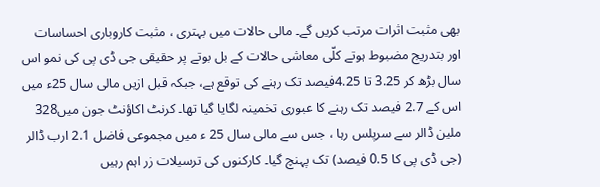بھی مثبت اثرات مرتب کریں گے۔ مالی حالات میں بہتری ، مثبت کاروباری احساسات اور بتدریج مضبوط ہوتے کلّی معاشی حالات کے بل بوتے پر حقیقی جی ڈی پی کی نمو اس سال بڑھ کر 3.25 تا 4.25فیصد تک رہنے کی توقع ہے، جبکہ قبل ازیں مالی سال 25ء میں اس کے 2.7 فیصد تک رہنے کا عبوری تخمینہ لگایا گیا تھا۔ کرنٹ اکاؤنٹ جون میں328 ملین ڈالر سے سرپلس رہا ، جس سے مالی سال 25 ء میں مجموعی فاضل 2.1 ارب ڈالر (جی ڈی پی کا 0.5 فیصد) تک پہنچ گیا۔ کارکنوں کی ترسیلات زر اہم رہیں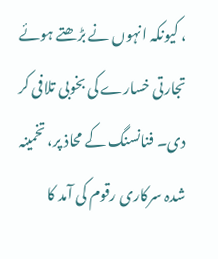، کیونکہ انہوں نے بڑھتے ہوئے تجارتی خسارے کی بخوبی تلافی کر دی۔ فنانسنگ کے محاذ پر، تخمینہ شدہ سرکاری رقوم کی آمد کا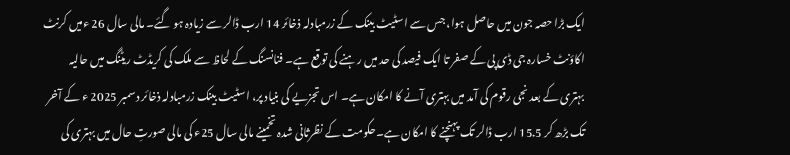ایک بڑا حصہ جون میں حاصل ہوا، جس سے اسٹیٹ بینک کے زرمبادلہ ذخائر 14 ارب ڈالر سے زیادہ ہو گئے۔ مالی سال 26 ءمیں کرنٹ اکاؤنٹ خسارہ جی ڈی پی کے صفر تا ایک فیصد کی حد میں رہنے کی توقع ہے۔ فنانسنگ کے لحاظ سے ملک کی کریڈٹ ریٹنگ میں حالیہ بہتری کے بعد نجی رقوم کی آمد میں بہتری آنے کا امکان ہے۔ اس تجزیے کی بنیاد پر، اسٹیٹ بینک زرمبادلہ ذخائر دسمبر 2025 ء کے آخر تک بڑھ کر 15.5 ارب ڈالر تک پہنچنے کا امکان ہے۔حکومت کے نظرثانی شدہ تخمینے مالی سال 25ء کی مالی صورتِ حال میں بہتری کی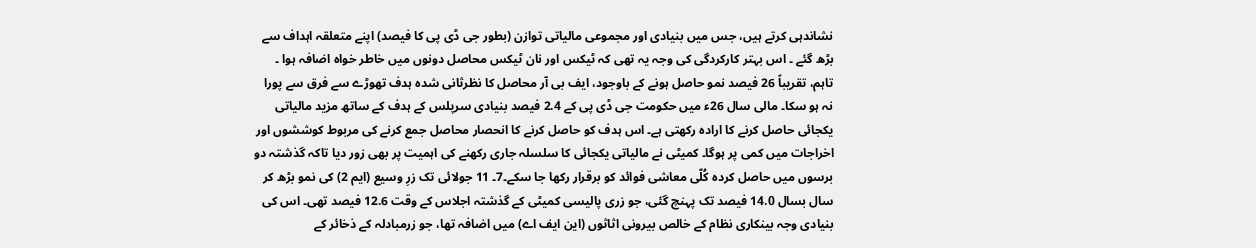نشاندہی کرتے ہیں، جس میں بنیادی اور مجموعی مالیاتی توازن (بطور جی ڈی پی کا فیصد) اپنے متعلقہ اہداف سے بڑھ گئے ۔ اس بہتر کارکردگی کی وجہ یہ تھی کہ ٹیکس اور نان ٹیکس محاصل دونوں میں خاطر خواہ اضافہ ہوا ۔ تاہم، تقریباً 26 فیصد نمو حاصل ہونے کے باوجود، ایف بی آر محاصل کا نظرثانی شدہ ہدف تھوڑے سے فرق سے پورا نہ ہو سکا۔ مالی سال 26ء میں حکومت جی ڈی پی کے 2.4 فیصد بنیادی سرپلس کے ہدف کے ساتھ مزید مالیاتی یکجائی حاصل کرنے کا ارادہ رکھتی ہے۔ اس ہدف کو حاصل کرنے کا انحصار محاصل جمع کرنے کی مربوط کوششوں اور اخراجات میں کمی پر ہوگا۔ کمیٹی نے مالیاتی یکجائی کا سلسلہ جاری رکھنے کی اہمیت پر بھی زور دیا تاکہ گذشتہ دو برسوں میں حاصل کردہ کُلّی معاشی فوائد کو برقرار رکھا جا سکے۔7۔ 11 جولائی تک زرِ وسیع (ایم 2) کی نمو بڑھ کر سال بسال 14.0 فیصد تک پہنچ گئی، جو زری پالیسی کمیٹی کے گذشتہ اجلاس کے وقت 12.6 فیصد تھی۔ اس کی بنیادی وجہ بینکاری نظام کے خالص بیرونی اثاثوں (این ایف اے) میں اضافہ تھا، جو زرمبادلہ کے ذخائر کے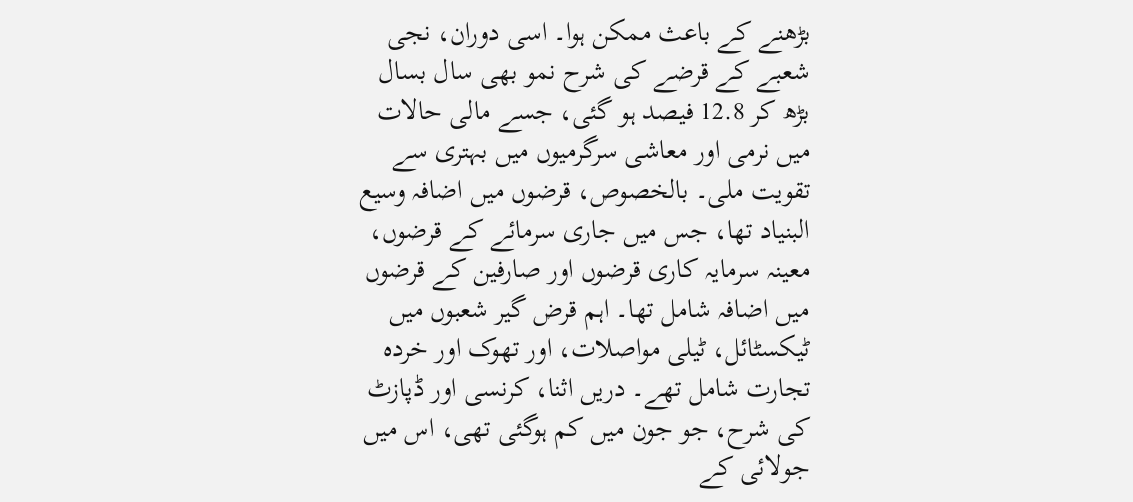بڑھنے کے باعث ممکن ہوا۔ اسی دوران، نجی شعبے کے قرضے کی شرح نمو بھی سال بسال بڑھ کر 12.8 فیصد ہو گئی، جسے مالی حالات میں نرمی اور معاشی سرگرمیوں میں بہتری سے تقویت ملی۔ بالخصوص، قرضوں میں اضافہ وسیع البنیاد تھا، جس میں جاری سرمائے کے قرضوں، معینہ سرمایہ کاری قرضوں اور صارفین کے قرضوں میں اضافہ شامل تھا۔ اہم قرض گیر شعبوں میں ٹیکسٹائل، ٹیلی مواصلات، اور تھوک اور خردہ تجارت شامل تھے۔ دریں اثنا، کرنسی اور ڈپازٹ کی شرح، جو جون میں کم ہوگئی تھی، اس میں جولائی کے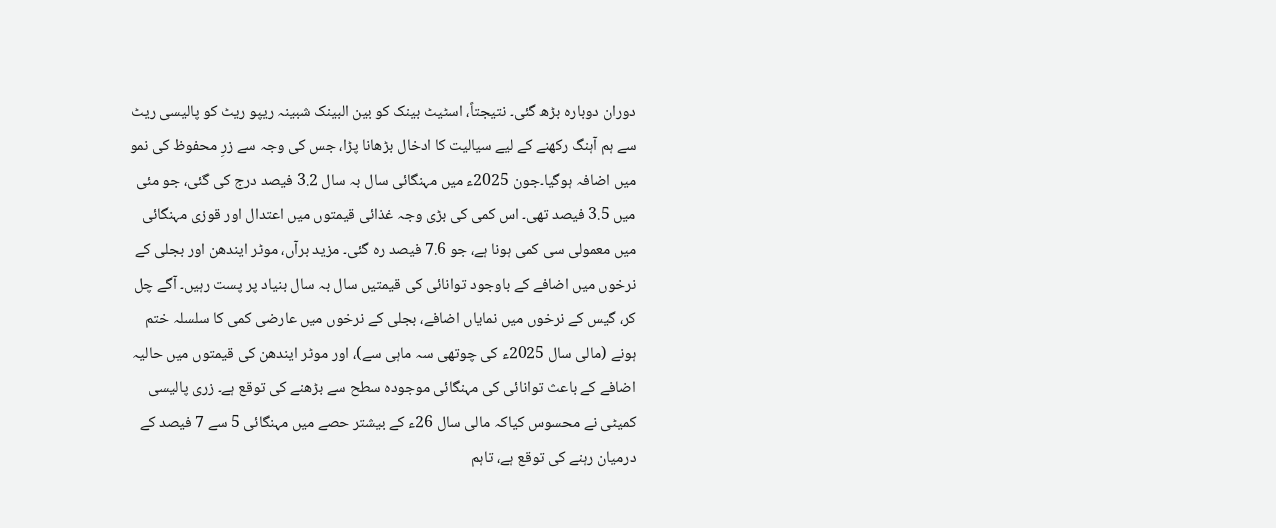دوران دوبارہ بڑھ گئی۔ نتیجتاً، اسٹیٹ بینک کو بین البینک شبینہ ریپو ریٹ کو پالیسی ریٹ سے ہم آہنگ رکھنے کے لیے سیالیت کا ادخال بڑھانا پڑا، جس کی وجہ سے زرِ محفوظ کی نمو میں اضافہ ہوگیا۔جون 2025ء میں مہنگائی سال بہ سال 3.2 فیصد درج کی گئی، جو مئی میں 3.5 فیصد تھی۔ اس کمی کی بڑی وجہ غذائی قیمتوں میں اعتدال اور قوزی مہنگائی میں معمولی سی کمی ہونا ہے، جو 7.6 فیصد رہ گئی۔ مزید برآں، موٹر ایندھن اور بجلی کے نرخوں میں اضافے کے باوجود توانائی کی قیمتیں سال بہ سال بنیاد پر پست رہیں۔ آگے چل کر، گیس کے نرخوں میں نمایاں اضافے، بجلی کے نرخوں میں عارضی کمی کا سلسلہ ختم ہونے (مالی سال 2025ء کی چوتھی سہ ماہی سے)، اور موٹر ایندھن کی قیمتوں میں حالیہ اضافے کے باعث توانائی کی مہنگائی موجودہ سطح سے بڑھنے کی توقع ہے۔ زری پالیسی کمیٹی نے محسوس کیاکہ مالی سال 26ء کے بیشتر حصے میں مہنگائی 5 سے 7 فیصد کے درمیان رہنے کی توقع ہے، تاہم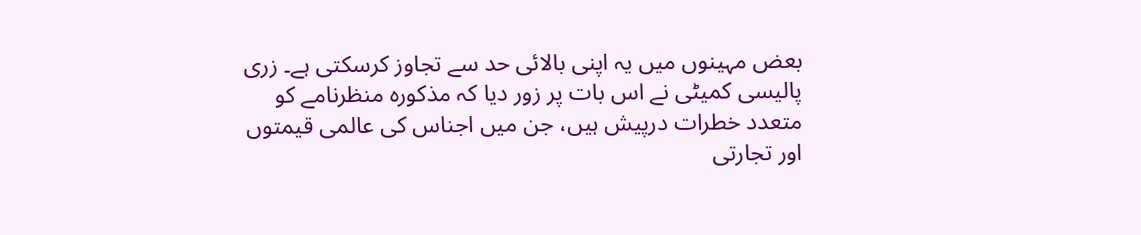بعض مہینوں میں یہ اپنی بالائی حد سے تجاوز کرسکتی ہے۔ زری پالیسی کمیٹی نے اس بات پر زور دیا کہ مذکورہ منظرنامے کو متعدد خطرات درپیش ہیں، جن میں اجناس کی عالمی قیمتوں اور تجارتی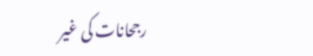رجحانات کی غیر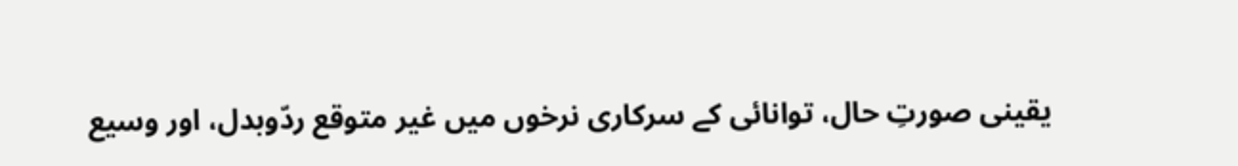یقینی صورتِ حال، توانائی کے سرکاری نرخوں میں غیر متوقع ردّوبدل، اور وسیع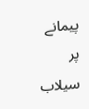پیمانے پر سیلاب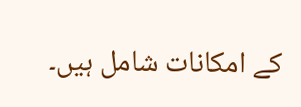کے امکانات شامل ہیں۔